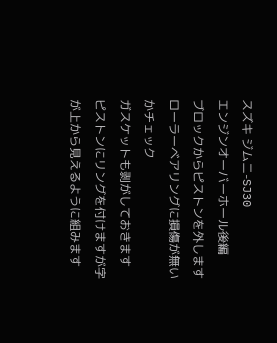スズキ ジムニ-SJ30
エンジンオーバーホール後編
ブロックからピストンを外します
ローラーベアリングに損傷が無いかチェック
ガスケットも剥がしておきます
ピストンにリングを付けますが字が上から見えるように組みます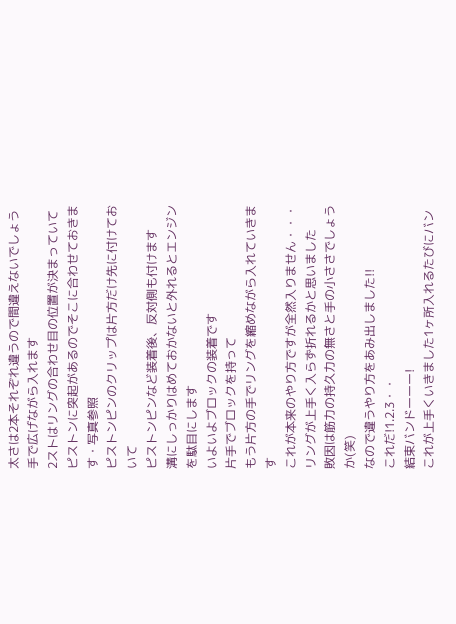太さは2本それぞれ違うので間違えないでしょう
手で広げながら入れます
2ストはリングの合わせ目の位置が決まっていて
ピストンに突起があるのでそこに合わせておきます・写真参照
ピストンピンのクリップは片方だけ先に付けておいて
ピストンピンなど装着後、反対側も付けます
溝にしっかりはめておかないと外れるとエンジンを駄目にします
いよいよブロックの装着です
片手でブロックを持って
もう片方の手でリングを縮めながら入れていきます
これが本来のやり方ですが全然入りません・・・
リングが上手く入らず折れるかと思いました
敗因は筋力の持久力の無さと手の小ささでしょうか(笑)
なので違うやり方をあみ出しました!!
これだ!1.2.3・・
結束バンドーーー!
これが上手くいきました1ヶ所入れるたびにバン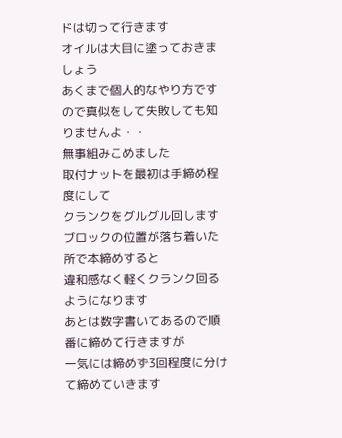ドは切って行きます
オイルは大目に塗っておきましょう
あくまで個人的なやり方ですので真似をして失敗しても知りませんよ・・
無事組みこめました
取付ナットを最初は手締め程度にして
クランクをグルグル回します
ブロックの位置が落ち着いた所で本締めすると
違和感なく軽くクランク回るようになります
あとは数字書いてあるので順番に締めて行きますが
一気には締めず3回程度に分けて締めていきます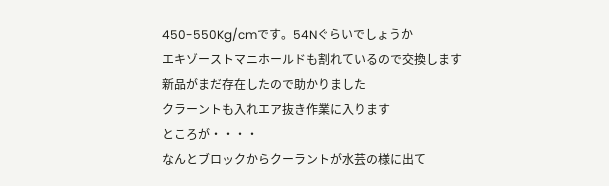450-550Kg/cmです。54Nぐらいでしょうか
エキゾーストマニホールドも割れているので交換します
新品がまだ存在したので助かりました
クラーントも入れエア抜き作業に入ります
ところが・・・・
なんとブロックからクーラントが水芸の様に出て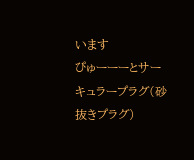います
ぴゅーーーとサーキュラープラグ(砂抜きプラグ)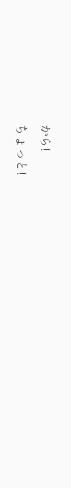から!
ちょっと!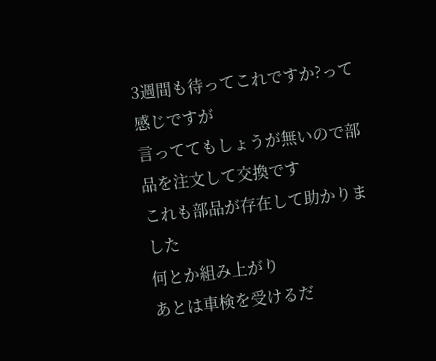3週間も待ってこれですか?って感じですが
言っててもしょうが無いので部品を注文して交換です
これも部品が存在して助かりました
何とか組み上がり
あとは車検を受けるだ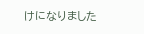けになりました